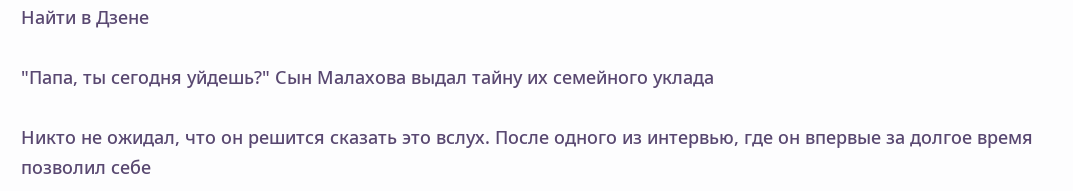Найти в Дзене

"Папа, ты сегодня уйдешь?" Сын Малахова выдал тайну их семейного уклада

Никто не ожидал, что он решится сказать это вслух. После одного из интервью, где он впервые за долгое время позволил себе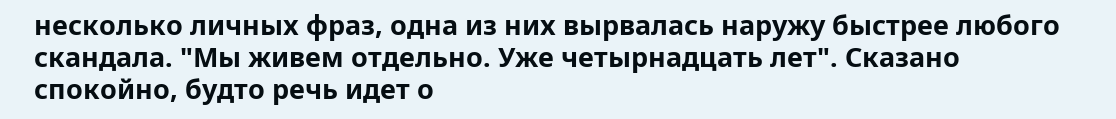несколько личных фраз, одна из них вырвалась наружу быстрее любого скандала. "Мы живем отдельно. Уже четырнадцать лет". Сказано спокойно, будто речь идет о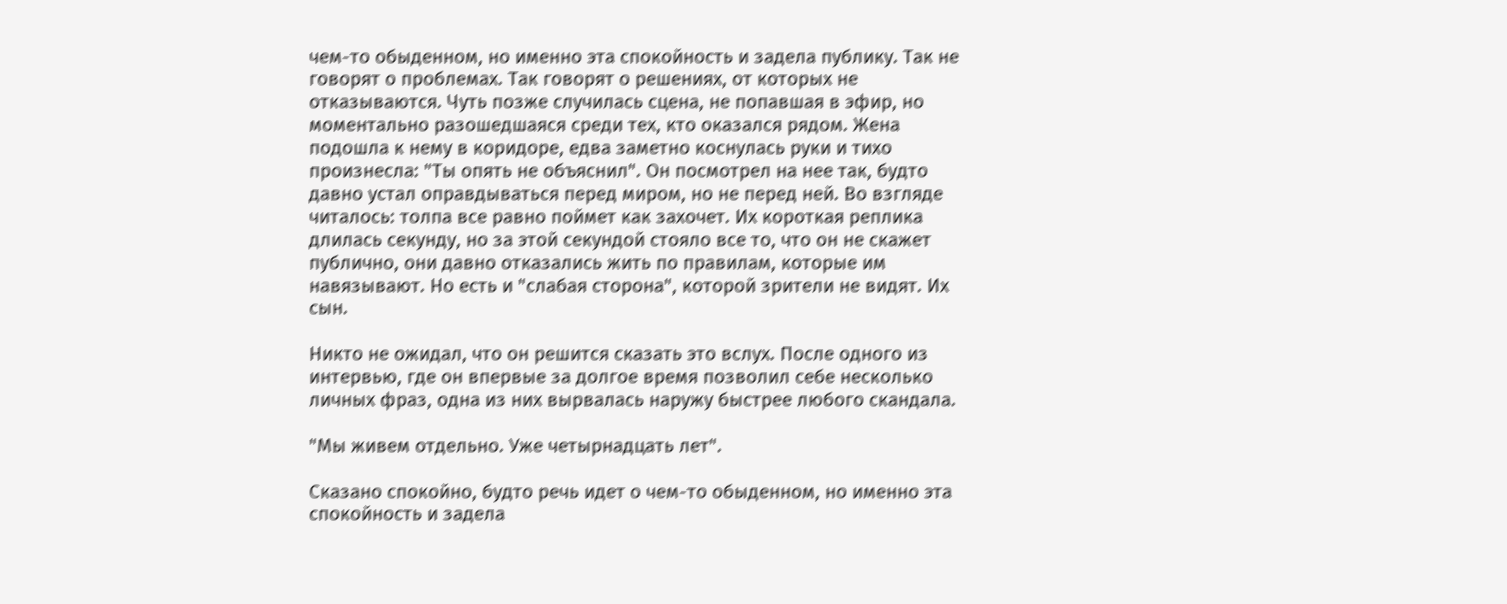чем-то обыденном, но именно эта спокойность и задела публику. Так не говорят о проблемах. Так говорят о решениях, от которых не отказываются. Чуть позже случилась сцена, не попавшая в эфир, но моментально разошедшаяся среди тех, кто оказался рядом. Жена подошла к нему в коридоре, едва заметно коснулась руки и тихо произнесла: "Ты опять не объяснил". Он посмотрел на нее так, будто давно устал оправдываться перед миром, но не перед ней. Во взгляде читалось: толпа все равно поймет как захочет. Их короткая реплика длилась секунду, но за этой секундой стояло все то, что он не скажет публично, они давно отказались жить по правилам, которые им навязывают. Но есть и "слабая сторона", которой зрители не видят. Их сын.

Никто не ожидал, что он решится сказать это вслух. После одного из интервью, где он впервые за долгое время позволил себе несколько личных фраз, одна из них вырвалась наружу быстрее любого скандала.

"Мы живем отдельно. Уже четырнадцать лет".

Сказано спокойно, будто речь идет о чем-то обыденном, но именно эта спокойность и задела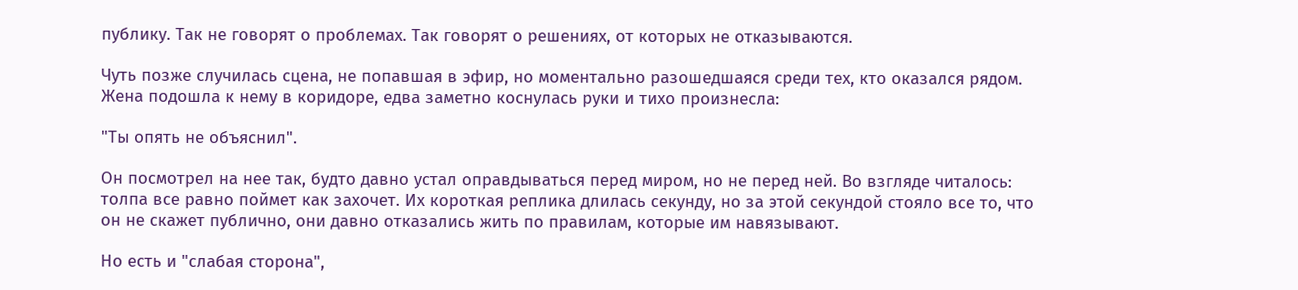публику. Так не говорят о проблемах. Так говорят о решениях, от которых не отказываются.

Чуть позже случилась сцена, не попавшая в эфир, но моментально разошедшаяся среди тех, кто оказался рядом. Жена подошла к нему в коридоре, едва заметно коснулась руки и тихо произнесла:

"Ты опять не объяснил".

Он посмотрел на нее так, будто давно устал оправдываться перед миром, но не перед ней. Во взгляде читалось: толпа все равно поймет как захочет. Их короткая реплика длилась секунду, но за этой секундой стояло все то, что он не скажет публично, они давно отказались жить по правилам, которые им навязывают.

Но есть и "слабая сторона",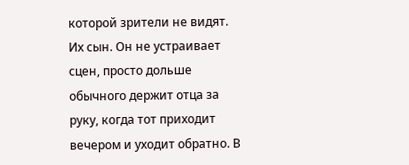которой зрители не видят. Их сын. Он не устраивает сцен, просто дольше обычного держит отца за руку, когда тот приходит вечером и уходит обратно. В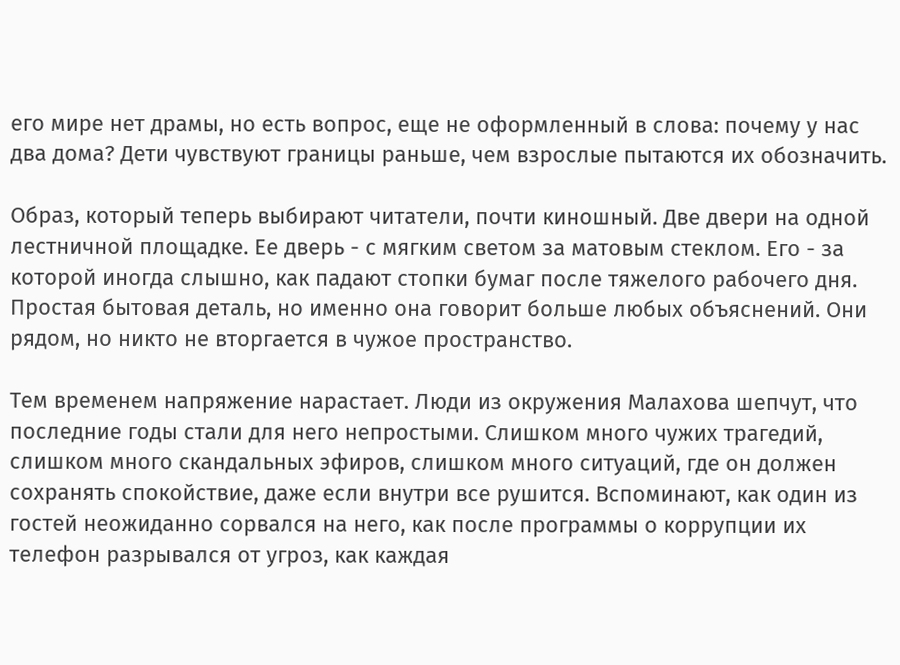его мире нет драмы, но есть вопрос, еще не оформленный в слова: почему у нас два дома? Дети чувствуют границы раньше, чем взрослые пытаются их обозначить.

Образ, который теперь выбирают читатели, почти киношный. Две двери на одной лестничной площадке. Ее дверь - с мягким светом за матовым стеклом. Его - за которой иногда слышно, как падают стопки бумаг после тяжелого рабочего дня. Простая бытовая деталь, но именно она говорит больше любых объяснений. Они рядом, но никто не вторгается в чужое пространство.

Тем временем напряжение нарастает. Люди из окружения Малахова шепчут, что последние годы стали для него непростыми. Слишком много чужих трагедий, слишком много скандальных эфиров, слишком много ситуаций, где он должен сохранять спокойствие, даже если внутри все рушится. Вспоминают, как один из гостей неожиданно сорвался на него, как после программы о коррупции их телефон разрывался от угроз, как каждая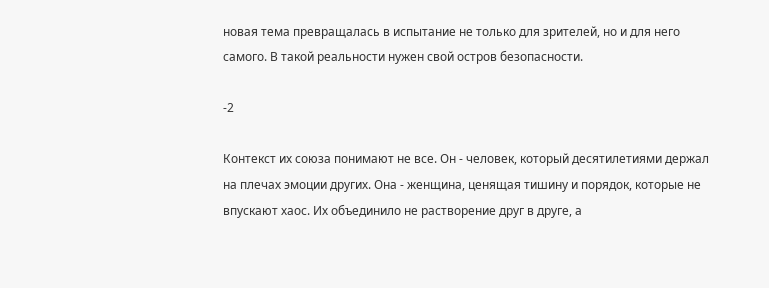новая тема превращалась в испытание не только для зрителей, но и для него самого. В такой реальности нужен свой остров безопасности.

-2

Контекст их союза понимают не все. Он - человек, который десятилетиями держал на плечах эмоции других. Она - женщина, ценящая тишину и порядок, которые не впускают хаос. Их объединило не растворение друг в друге, а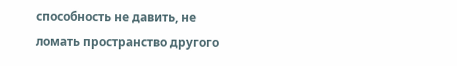способность не давить, не ломать пространство другого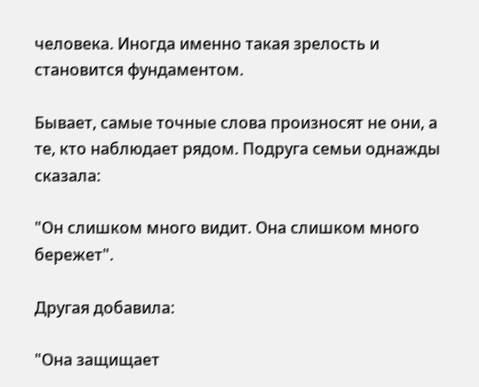человека. Иногда именно такая зрелость и становится фундаментом.

Бывает, самые точные слова произносят не они, а те, кто наблюдает рядом. Подруга семьи однажды сказала:

"Он слишком много видит. Она слишком много бережет".

Другая добавила:

"Она защищает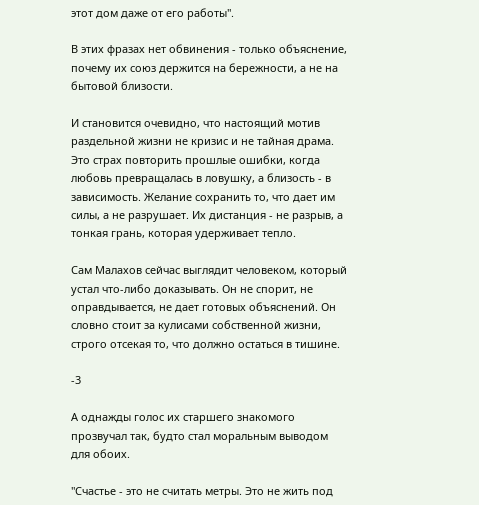этот дом даже от его работы".

В этих фразах нет обвинения - только объяснение, почему их союз держится на бережности, а не на бытовой близости.

И становится очевидно, что настоящий мотив раздельной жизни не кризис и не тайная драма. Это страх повторить прошлые ошибки, когда любовь превращалась в ловушку, а близость - в зависимость. Желание сохранить то, что дает им силы, а не разрушает. Их дистанция - не разрыв, а тонкая грань, которая удерживает тепло.

Сам Малахов сейчас выглядит человеком, который устал что-либо доказывать. Он не спорит, не оправдывается, не дает готовых объяснений. Он словно стоит за кулисами собственной жизни, строго отсекая то, что должно остаться в тишине.

-3

А однажды голос их старшего знакомого прозвучал так, будто стал моральным выводом для обоих.

"Счастье - это не считать метры. Это не жить под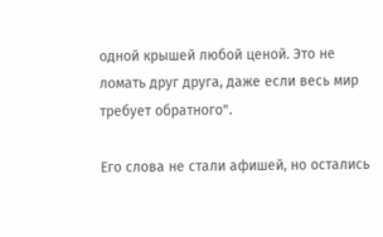одной крышей любой ценой. Это не ломать друг друга, даже если весь мир требует обратного".

Его слова не стали афишей, но остались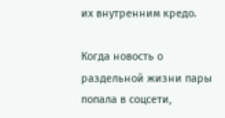их внутренним кредо.

Когда новость о раздельной жизни пары попала в соцсети,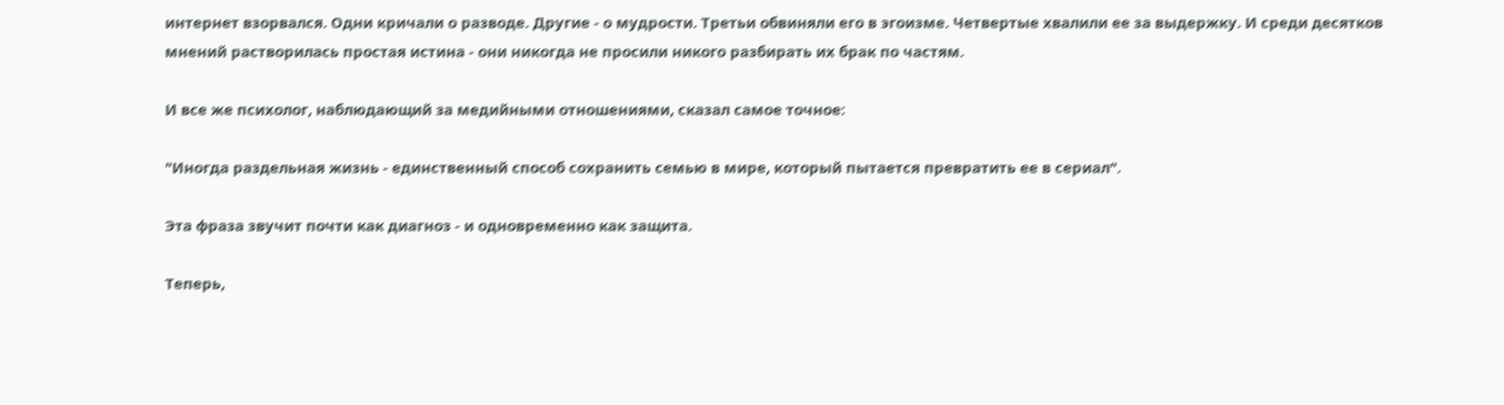интернет взорвался. Одни кричали о разводе. Другие - о мудрости. Третьи обвиняли его в эгоизме. Четвертые хвалили ее за выдержку. И среди десятков мнений растворилась простая истина - они никогда не просили никого разбирать их брак по частям.

И все же психолог, наблюдающий за медийными отношениями, сказал самое точное:

"Иногда раздельная жизнь - единственный способ сохранить семью в мире, который пытается превратить ее в сериал".

Эта фраза звучит почти как диагноз - и одновременно как защита.

Теперь,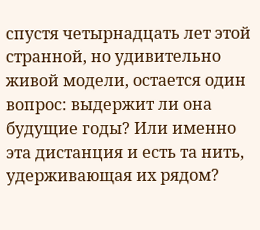спустя четырнадцать лет этой странной, но удивительно живой модели, остается один вопрос: выдержит ли она будущие годы? Или именно эта дистанция и есть та нить, удерживающая их рядом?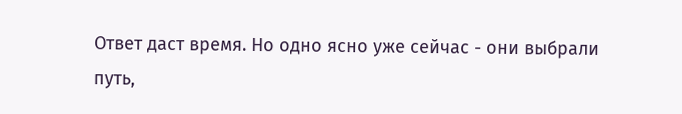Ответ даст время. Но одно ясно уже сейчас - они выбрали путь,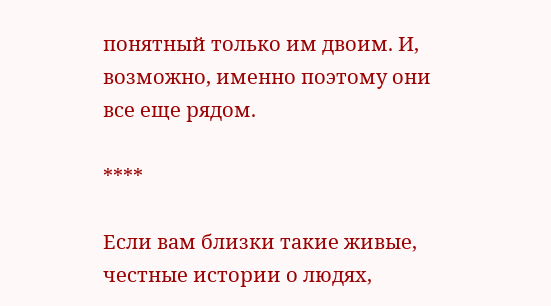понятный только им двоим. И, возможно, именно поэтому они все еще рядом.

****

Если вам близки такие живые, честные истории о людях,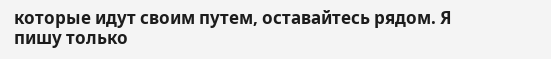которые идут своим путем, оставайтесь рядом. Я пишу только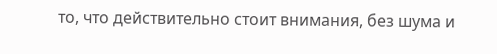то, что действительно стоит внимания, без шума и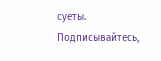суеты. Подписывайтесь,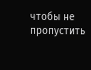чтобы не пропустить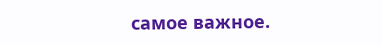самое важное.